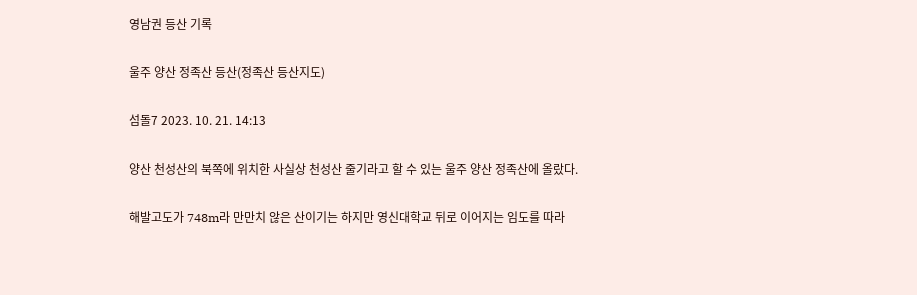영남권 등산 기록

울주 양산 정족산 등산(정족산 등산지도)

섬돌7 2023. 10. 21. 14:13

양산 천성산의 북쪽에 위치한 사실상 천성산 줄기라고 할 수 있는 울주 양산 정족산에 올랐다.

해발고도가 748m라 만만치 않은 산이기는 하지만 영신대학교 뒤로 이어지는 임도를 따라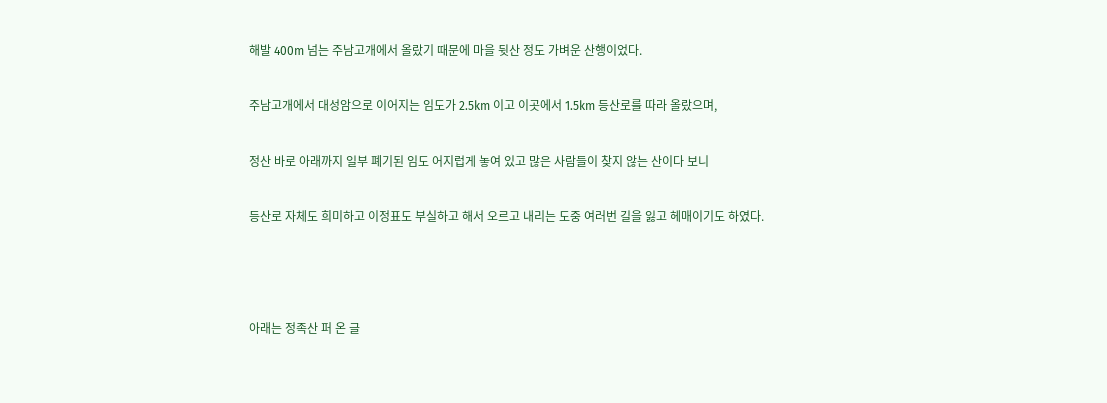해발 400m 넘는 주남고개에서 올랐기 때문에 마을 뒷산 정도 가벼운 산행이었다.

주남고개에서 대성암으로 이어지는 임도가 2.5km 이고 이곳에서 1.5km 등산로를 따라 올랐으며,

정산 바로 아래까지 일부 폐기된 임도 어지럽게 놓여 있고 많은 사람들이 찾지 않는 산이다 보니

등산로 자체도 희미하고 이정표도 부실하고 해서 오르고 내리는 도중 여러번 길을 잃고 헤매이기도 하였다.



아래는 정족산 퍼 온 글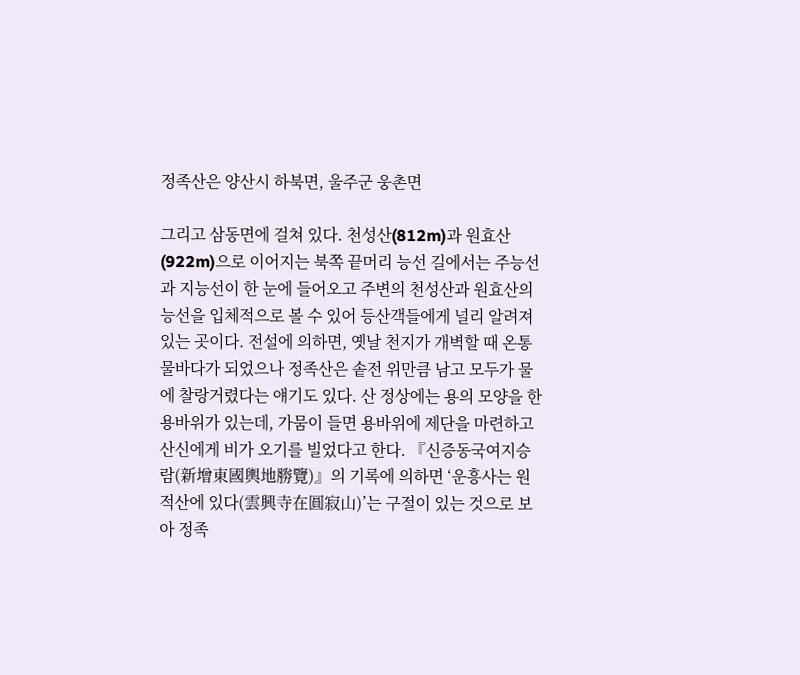정족산은 양산시 하북면, 울주군 웅촌면

그리고 삼동면에 걸쳐 있다. 천성산(812m)과 원효산(922m)으로 이어지는 북쪽 끝머리 능선 길에서는 주능선과 지능선이 한 눈에 들어오고 주변의 천성산과 원효산의 능선을 입체적으로 볼 수 있어 등산객들에게 널리 알려져 있는 곳이다. 전설에 의하면, 옛날 천지가 개벽할 때 온통 물바다가 되었으나 정족산은 솥전 위만큼 남고 모두가 물에 찰랑거렸다는 얘기도 있다. 산 정상에는 용의 모양을 한 용바위가 있는데, 가뭄이 들면 용바위에 제단을 마련하고 산신에게 비가 오기를 빌었다고 한다. 『신증동국여지승람(新增東國輿地勝覽)』의 기록에 의하면 ‘운흥사는 원적산에 있다(雲興寺在圓寂山)’는 구절이 있는 것으로 보아 정족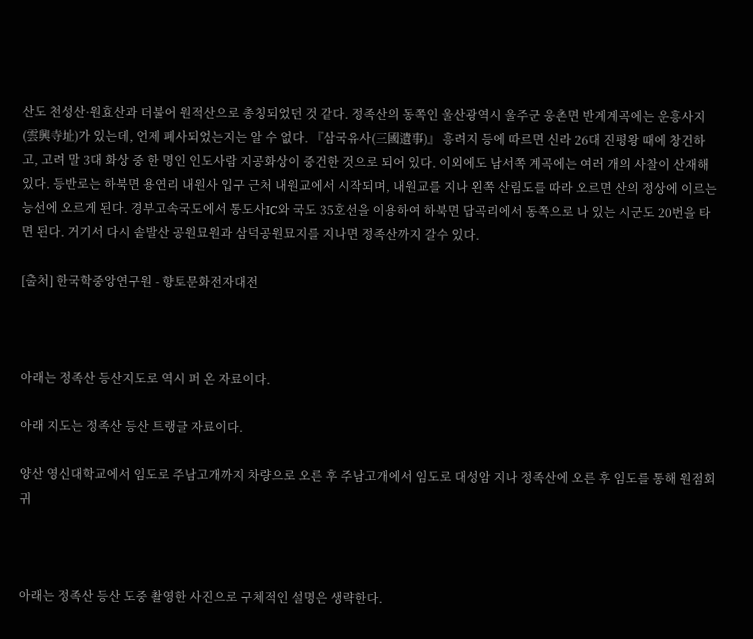산도 천성산·원효산과 더불어 원적산으로 총칭되었던 것 같다. 정족산의 동쪽인 울산광역시 울주군 웅촌면 반계계곡에는 운흥사지(雲興寺址)가 있는데, 언제 폐사되었는지는 알 수 없다. 『삼국유사(三國遺事)』 흥려지 등에 따르면 신라 26대 진평왕 때에 창건하고, 고려 말 3대 화상 중 한 명인 인도사람 지공화상이 중건한 것으로 되어 있다. 이외에도 남서쪽 계곡에는 여러 개의 사찰이 산재해 있다. 등반로는 하북면 용연리 내원사 입구 근처 내원교에서 시작되며, 내원교를 지나 왼쪽 산림도를 따라 오르면 산의 정상에 이르는 능선에 오르게 된다. 경부고속국도에서 통도사IC와 국도 35호선을 이용하여 하북면 답곡리에서 동쪽으로 나 있는 시군도 20번을 타면 된다. 거기서 다시 솥발산 공원묘원과 삼덕공원묘지를 지나면 정족산까지 갈수 있다.

[출처] 한국학중앙연구원 - 향토문화전자대전



아래는 정족산 등산지도로 역시 퍼 온 자료이다.

아래 지도는 정족산 등산 트랭글 자료이다.

양산 영신대학교에서 임도로 주남고개까지 차량으로 오른 후 주남고개에서 임도로 대성암 지나 정족산에 오른 후 임도를 통해 원점회귀



아래는 정족산 등산 도중 촬영한 사진으로 구체적인 설명은 생략한다.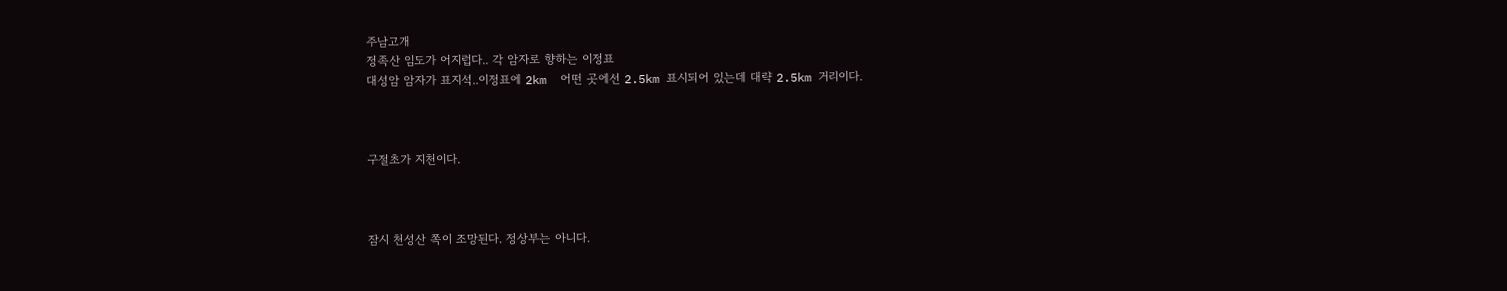주남고개
정족산 임도가 어지럽다.. 각 암자로 향하는 이정표
대성암 암자가 표지석..이정표에 2km  어떤 곳에선 2.5km 표시되어 있는데 대략 2.5km 거리이다.



구절초가 지천이다.



잠시 천성산 쪽이 조망된다. 정상부는 아니다.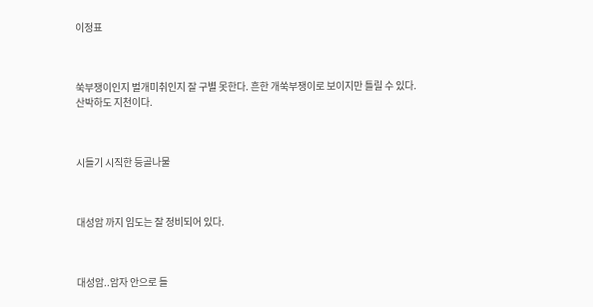이정표



쑥부쟁이인지 벌개미취인지 잘 구별 못한다. 흔한 개쑥부쟁이로 보이지만 틀릴 수 있다.
산박하도 지천이다.



시들기 시직한 등골나물



대성암 까지 임도는 잘 정비되어 있다.



대성암..암자 안으로 들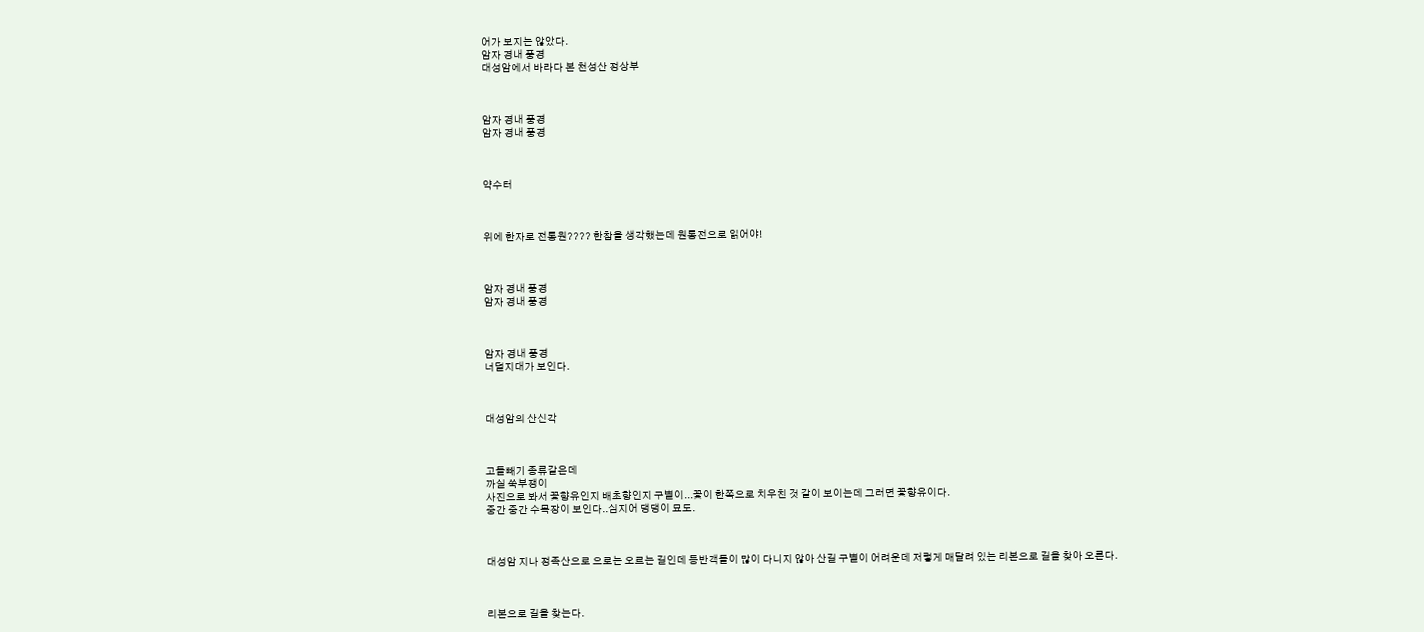어가 보지는 않았다.
암자 경내 풍경
대성암에서 바라다 본 천성산 정상부



암자 경내 풍경
암자 경내 풍경



약수터



위에 한자로 전통원???? 한참을 생각했는데 원통전으로 읽어야!



암자 경내 풍경
암자 경내 풍경



암자 경내 풍경
너덜지대가 보인다.



대성암의 산신각



고들빼기 종류같은데
까실 쑥부쟁이
사진으로 봐서 꽃향유인지 배초향인지 구별이...꽃이 한쪽으로 치우친 것 같이 보이는데 그러면 꽃향유이다.
중간 중간 수목장이 보인다..심지어 댕댕이 묘도.



대성암 지나 정족산으로 으로는 오르는 길인데 등반객들이 많이 다니지 않아 산길 구별이 어려운데 저렇게 매달려 있는 리본으로 길을 찾아 오른다.



리본으로 길을 찾는다.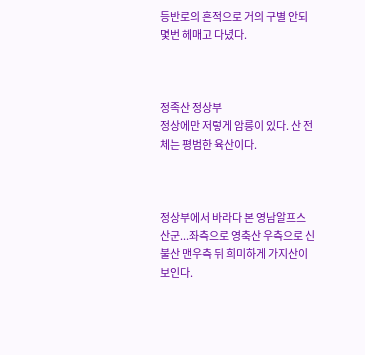등반로의 흔적으로 거의 구별 안되 몇번 헤매고 다녔다.



정족산 정상부
정상에만 저렇게 암릉이 있다. 산 전체는 평범한 육산이다.



정상부에서 바라다 본 영남알프스 산군...좌측으로 영축산 우측으로 신불산 맨우측 뒤 희미하게 가지산이 보인다.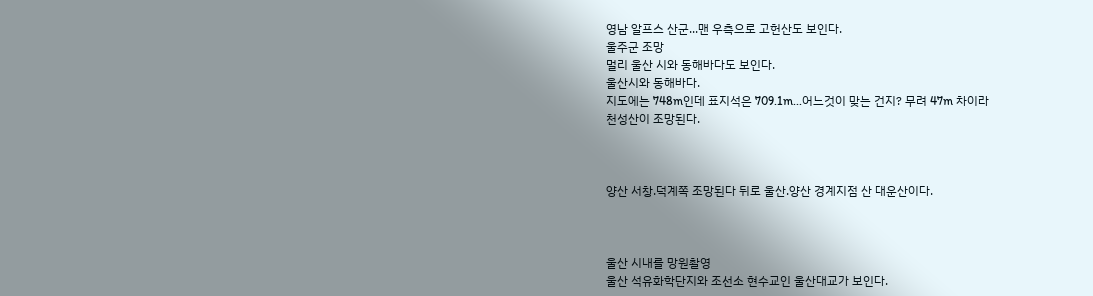영남 알프스 산군...맨 우측으로 고헌산도 보인다.
울주군 조망
멀리 울산 시와 동해바다도 보인다.
울산시와 동해바다.
지도에는 748m인데 표지석은 709.1m...어느것이 맞는 건지? 무려 47m 차이라
천성산이 조망된다.



양산 서창.덕계쪽 조망된다 뒤로 울산.양산 경계지점 산 대운산이다.



울산 시내를 망원촬영
울산 석유화학단지와 조선소 현수교인 울산대교가 보인다.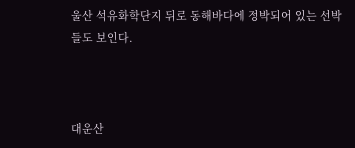울산 석유화학단지 뒤로 동해바다에 정박되어 있는 선박들도 보인다.



대운산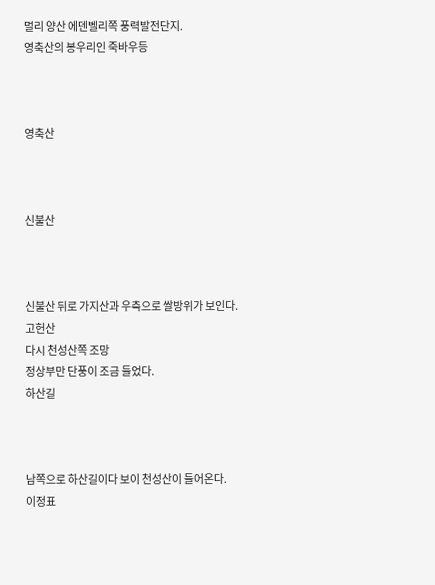멀리 양산 에덴벨리쪽 풍력발전단지.
영축산의 봉우리인 죽바우등



영축산



신불산



신불산 뒤로 가지산과 우측으로 쌀방위가 보인다.
고헌산
다시 천성산쪽 조망
정상부만 단풍이 조금 들었다.
하산길



남쪽으로 하산길이다 보이 천성산이 들어온다.
이정표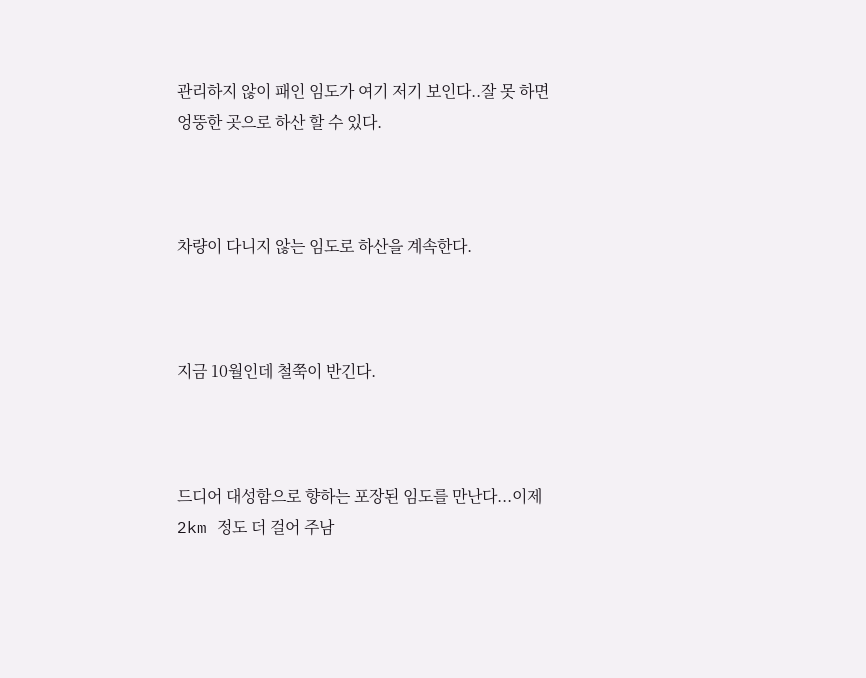관리하지 않이 패인 임도가 여기 저기 보인다..잘 못 하면 엉뚱한 곳으로 하산 할 수 있다.



차량이 다니지 않는 임도로 하산을 계속한다.



지금 10월인데 철쭉이 반긴다.



드디어 대성함으로 향하는 포장된 임도를 만난다...이제 2km 정도 더 걸어 주남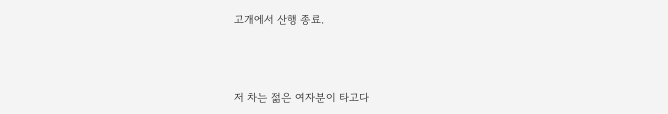고개에서 산행 종료.



저 차는 젊은 여자분이 타고다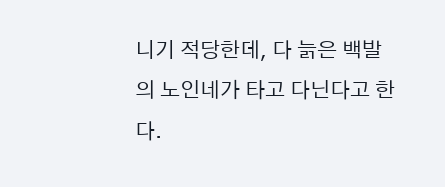니기 적당한데, 다 늙은 백발의 노인네가 타고 다닌다고 한다.